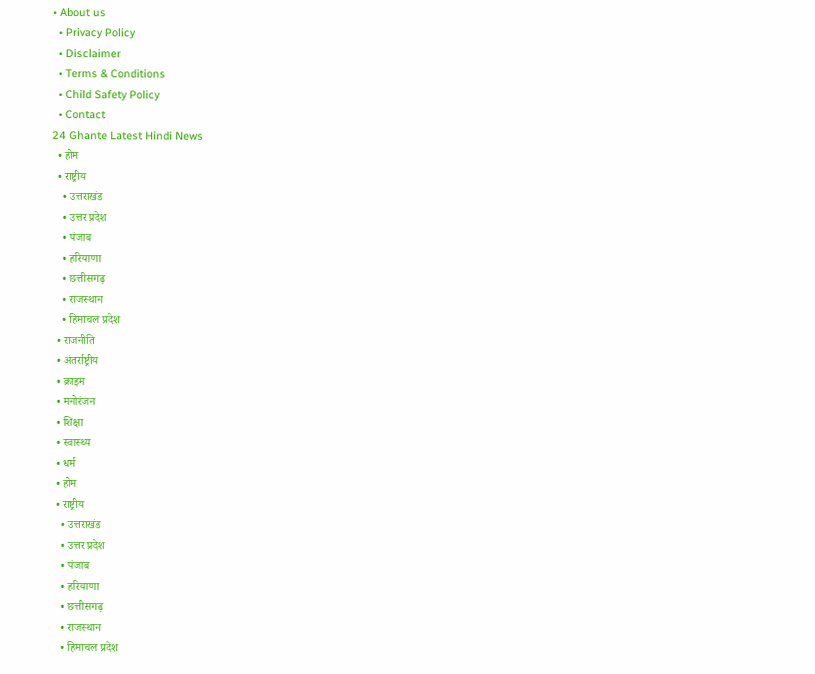• About us
  • Privacy Policy
  • Disclaimer
  • Terms & Conditions
  • Child Safety Policy
  • Contact
24 Ghante Latest Hindi News
  • होम
  • राष्ट्रीय
    • उत्तराखंड
    • उत्तर प्रदेश
    • पंजाब
    • हरियाणा
    • छत्तीसगढ़
    • राजस्थान
    • हिमाचल प्रदेश
  • राजनीति
  • अंतर्राष्ट्रीय
  • क्राइम
  • मनोरंजन
  • शिक्षा
  • स्वास्थ्य
  • धर्म
  • होम
  • राष्ट्रीय
    • उत्तराखंड
    • उत्तर प्रदेश
    • पंजाब
    • हरियाणा
    • छत्तीसगढ़
    • राजस्थान
    • हिमाचल प्रदेश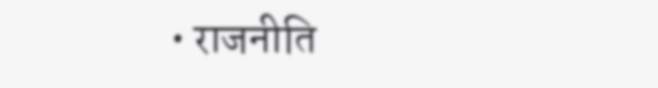• राजनीति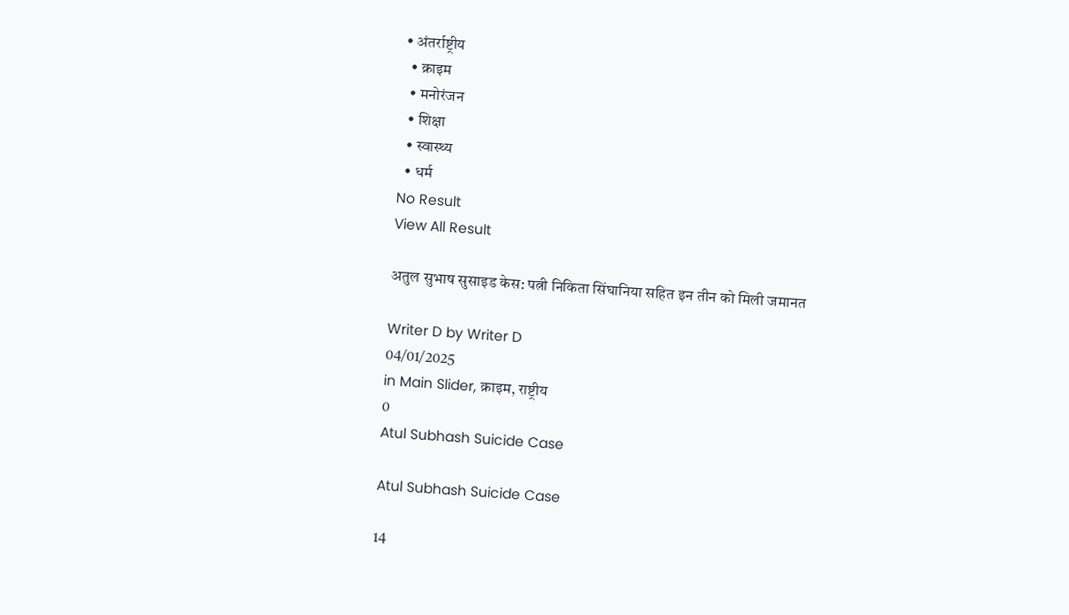• अंतर्राष्ट्रीय
  • क्राइम
  • मनोरंजन
  • शिक्षा
  • स्वास्थ्य
  • धर्म
No Result
View All Result

अतुल सुभाष सुसाइड केस: पत्नी निकिता सिंघानिया सहित इन तीन को मिली जमानत

Writer D by Writer D
04/01/2025
in Main Slider, क्राइम, राष्ट्रीय
0
Atul Subhash Suicide Case

Atul Subhash Suicide Case

14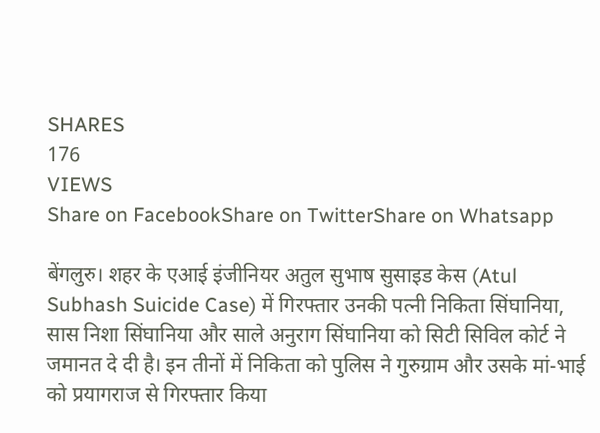SHARES
176
VIEWS
Share on FacebookShare on TwitterShare on Whatsapp

बेंगलुरु। शहर के एआई इंजीनियर अतुल सुभाष सुसाइड केस (Atul Subhash Suicide Case) में गिरफ्तार उनकी पत्नी निकिता सिंघानिया, सास निशा सिंघानिया और साले अनुराग सिंघानिया को सिटी सिविल कोर्ट ने जमानत दे दी है। इन तीनों में निकिता को पुलिस ने गुरुग्राम और उसके मां-भाई को प्रयागराज से गिरफ्तार किया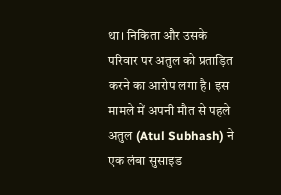था। निकिता और उसके परिवार पर अतुल को प्रताड़ित करने का आरोप लगा है। इस मामले में अपनी मौत से पहले अतुल (Atul Subhash) ने एक लंबा सुसाइड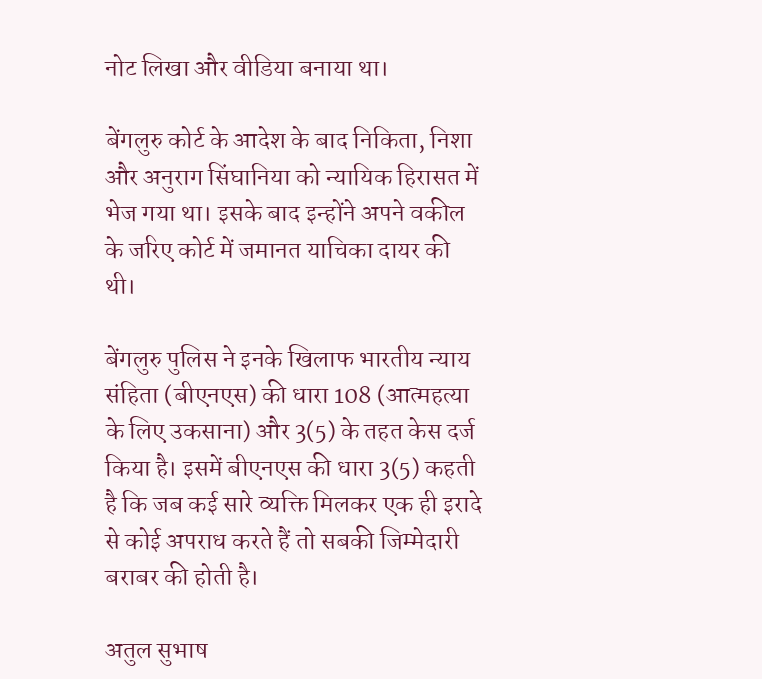नोट लिखा और वीडिया बनाया था।

बेंगलुरु कोर्ट के आदेश के बाद निकिता, निशा और अनुराग सिंघानिया को न्यायिक हिरासत में भेज गया था। इसके बाद इन्होंने अपने वकील के जरिए कोर्ट में जमानत याचिका दायर की थी।

बेंगलुरु पुलिस ने इनके खिलाफ भारतीय न्याय संहिता (बीएनएस) की धारा 108 (आत्महत्या के लिए उकसाना) और 3(5) के तहत केस दर्ज किया है। इसमें बीएनएस की धारा 3(5) कहती है कि जब कई सारे व्यक्ति मिलकर एक ही इरादे से कोई अपराध करते हैं तो सबकी जिम्मेदारी बराबर की होती है।

अतुल सुभाष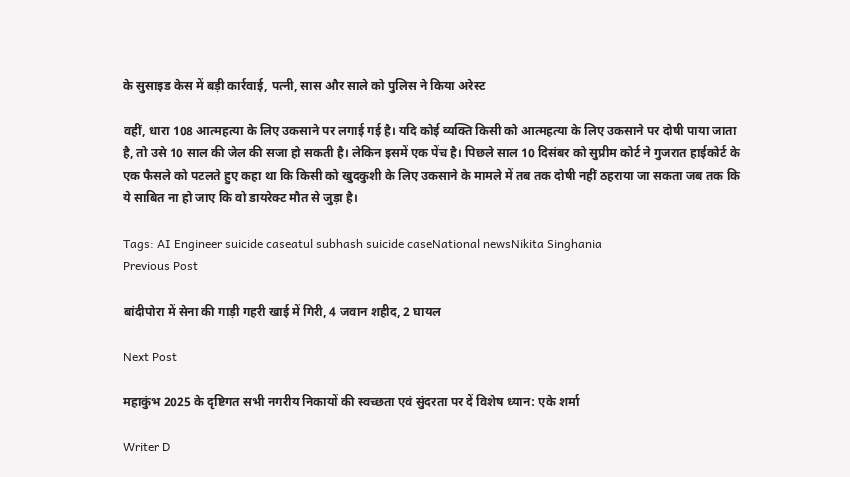के सुसाइड केस में बड़ी कार्रवाई, पत्नी, सास और साले को पुलिस ने किया अरेस्ट

वहीं, धारा 108 आत्महत्या के लिए उकसाने पर लगाई गई है। यदि कोई व्यक्ति किसी को आत्महत्या के लिए उकसाने पर दोषी पाया जाता है, तो उसे 10 साल की जेल की सजा हो सकती है। लेकिन इसमें एक पेंच है। पिछले साल 10 दिसंबर को सुप्रीम कोर्ट ने गुजरात हाईकोर्ट के एक फैसले को पटलते हुए कहा था कि किसी को खुदकुशी के लिए उकसाने के मामले में तब तक दोषी नहीं ठहराया जा सकता जब तक कि ये साबित ना हो जाए कि वो डायरेक्ट मौत से जुड़ा है।

Tags: AI Engineer suicide caseatul subhash suicide caseNational newsNikita Singhania
Previous Post

बांदीपोरा में सेना की गाड़ी गहरी खाई में गिरी, 4 जवान शहीद, 2 घायल

Next Post

महाकुंभ 2025 के दृष्टिगत सभी नगरीय निकायों की स्वच्छता एवं सुंदरता पर दें विशेष ध्यान: एके शर्मा

Writer D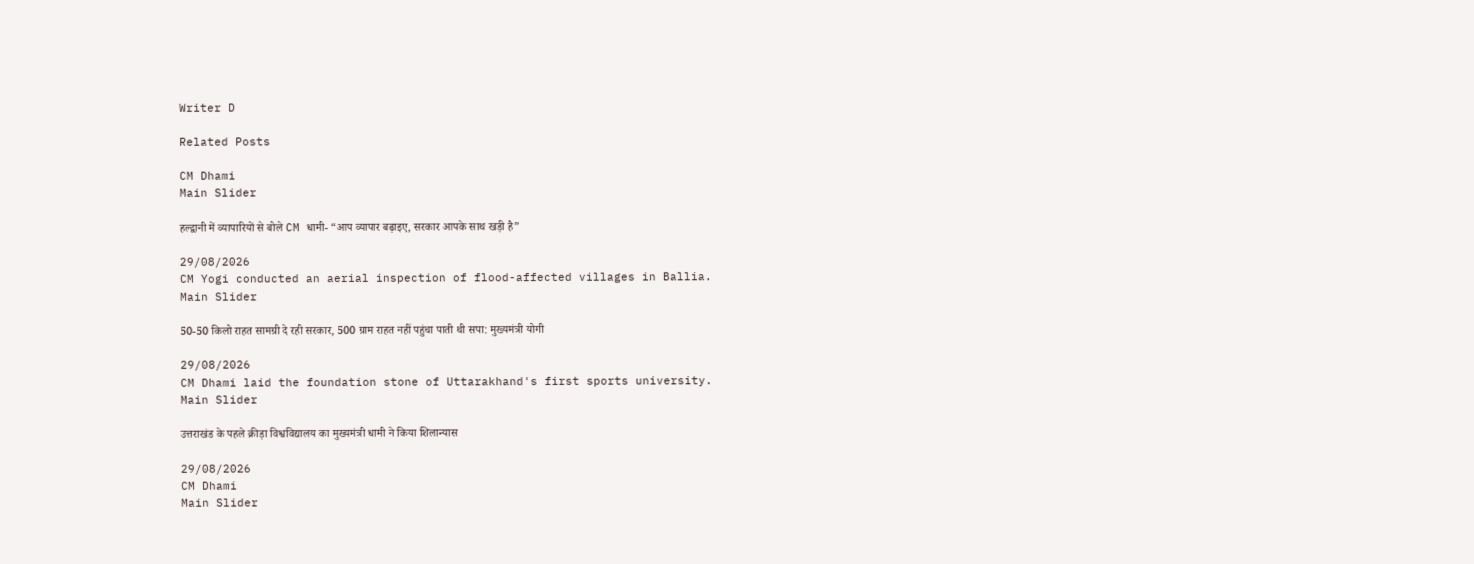Writer D

Related Posts

CM Dhami
Main Slider

हल्द्वानी में व्यापारियों से बोले CM धामी- “आप व्यापार बढ़ाइए, सरकार आपके साथ खड़ी है”

29/08/2026
CM Yogi conducted an aerial inspection of flood-affected villages in Ballia.
Main Slider

50-50 किलो राहत सामग्री दे रही सरकार, 500 ग्राम राहत नहीं पहुंचा पाती थी सपा: मुख्यमंत्री योगी

29/08/2026
CM Dhami laid the foundation stone of Uttarakhand's first sports university.
Main Slider

उत्तराखंड के पहले क्रीड़ा विश्वविद्यालय का मुख्यमंत्री धामी ने किया शिलान्यास

29/08/2026
CM Dhami
Main Slider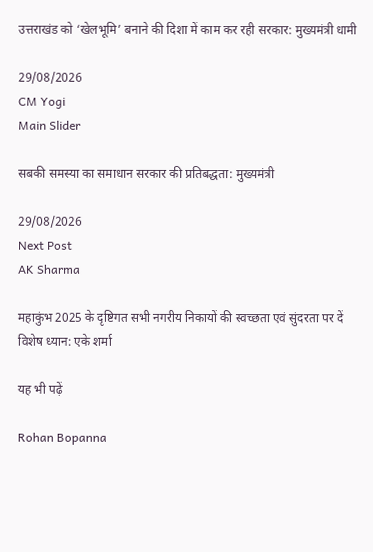उत्तराखंड को ‘खेलभूमि’ बनाने की दिशा में काम कर रही सरकार: मुख्यमंत्री धामी

29/08/2026
CM Yogi
Main Slider

सबकी समस्या का समाधान सरकार की प्रतिबद्धता: मुख्यमंत्री

29/08/2026
Next Post
AK Sharma

महाकुंभ 2025 के दृष्टिगत सभी नगरीय निकायों की स्वच्छता एवं सुंदरता पर दें विशेष ध्यान: एके शर्मा

यह भी पढ़ें

Rohan Bopanna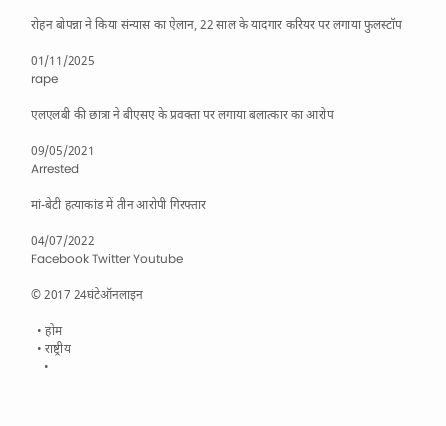रोहन बोपन्ना ने किया संन्यास का ऐलान, 22 साल के यादगार करियर पर लगाया फुलस्टॉप

01/11/2025
rape

एलएलबी की छात्रा ने बीएसए के प्रवक्ता पर लगाया बलात्कार का आरोप

09/05/2021
Arrested

मां-बेटी हत्याकांड में तीन आरोपी गिरफ्तार

04/07/2022
Facebook Twitter Youtube

© 2017 24घंटेऑनलाइन

  • होम
  • राष्ट्रीय
    •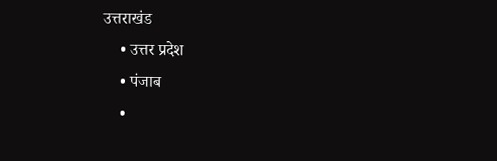उत्तराखंड
    • उत्तर प्रदेश
    • पंजाब
    •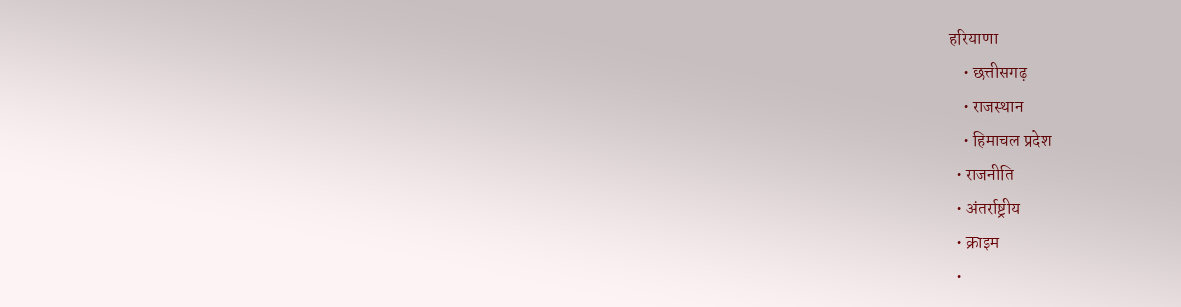हरियाणा
    • छत्तीसगढ़
    • राजस्थान
    • हिमाचल प्रदेश
  • राजनीति
  • अंतर्राष्ट्रीय
  • क्राइम
  •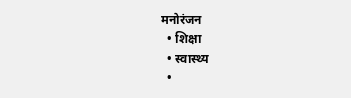मनोरंजन
  • शिक्षा
  • स्वास्थ्य
  •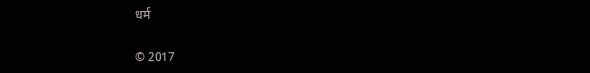धर्म

© 2017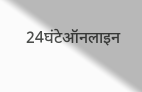24घंटेऑनलाइन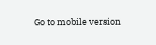Go to mobile version